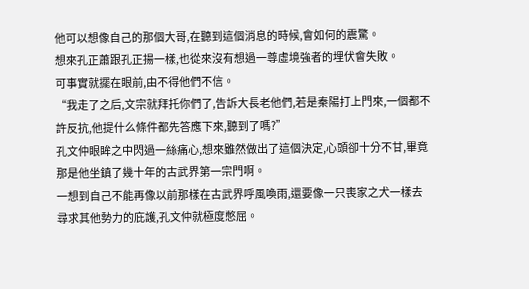他可以想像自己的那個大哥,在聽到這個消息的時候,會如何的震驚。
想來孔正蕭跟孔正揚一樣,也從來沒有想過一尊虛境強者的埋伏會失敗。
可事實就擺在眼前,由不得他們不信。
“我走了之后,文宗就拜托你們了,告訴大長老他們,若是秦陽打上門來,一個都不許反抗,他提什么條件都先答應下來,聽到了嗎?”
孔文仲眼眸之中閃過一絲痛心,想來雖然做出了這個決定,心頭卻十分不甘,畢竟那是他坐鎮了幾十年的古武界第一宗門啊。
一想到自己不能再像以前那樣在古武界呼風喚雨,還要像一只喪家之犬一樣去尋求其他勢力的庇護,孔文仲就極度憋屈。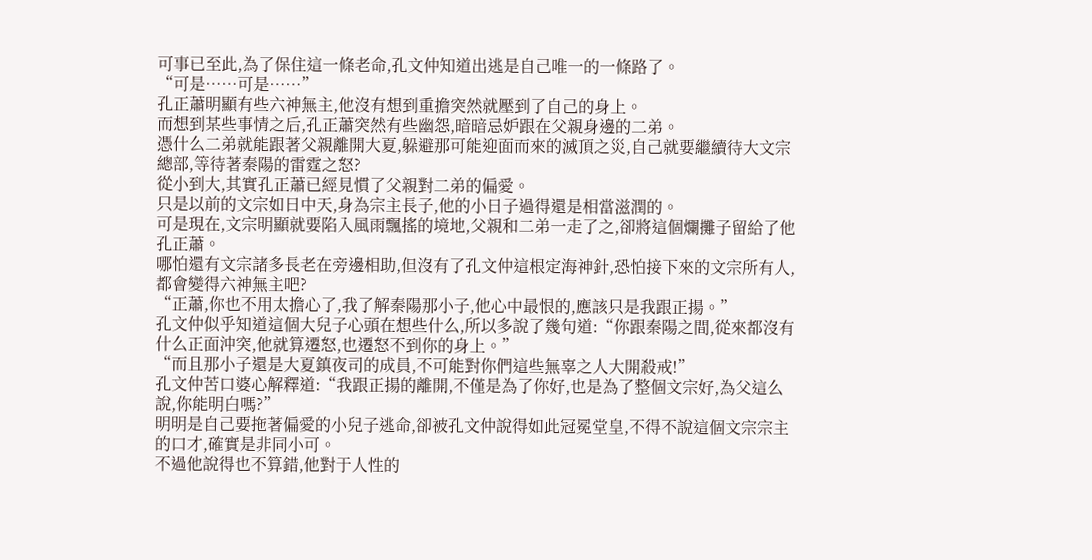可事已至此,為了保住這一條老命,孔文仲知道出逃是自己唯一的一條路了。
“可是……可是……”
孔正蕭明顯有些六神無主,他沒有想到重擔突然就壓到了自己的身上。
而想到某些事情之后,孔正蕭突然有些幽怨,暗暗忌妒跟在父親身邊的二弟。
憑什么二弟就能跟著父親離開大夏,躲避那可能迎面而來的滅頂之災,自己就要繼續待大文宗總部,等待著秦陽的雷霆之怒?
從小到大,其實孔正蕭已經見慣了父親對二弟的偏愛。
只是以前的文宗如日中天,身為宗主長子,他的小日子過得還是相當滋潤的。
可是現在,文宗明顯就要陷入風雨飄搖的境地,父親和二弟一走了之,卻將這個爛攤子留給了他孔正蕭。
哪怕還有文宗諸多長老在旁邊相助,但沒有了孔文仲這根定海神針,恐怕接下來的文宗所有人,都會變得六神無主吧?
“正蕭,你也不用太擔心了,我了解秦陽那小子,他心中最恨的,應該只是我跟正揚。”
孔文仲似乎知道這個大兒子心頭在想些什么,所以多說了幾句道:“你跟秦陽之間,從來都沒有什么正面沖突,他就算遷怒,也遷怒不到你的身上。”
“而且那小子還是大夏鎮夜司的成員,不可能對你們這些無辜之人大開殺戒!”
孔文仲苦口婆心解釋道:“我跟正揚的離開,不僅是為了你好,也是為了整個文宗好,為父這么說,你能明白嗎?”
明明是自己要拖著偏愛的小兒子逃命,卻被孔文仲說得如此冠冕堂皇,不得不說這個文宗宗主的口才,確實是非同小可。
不過他說得也不算錯,他對于人性的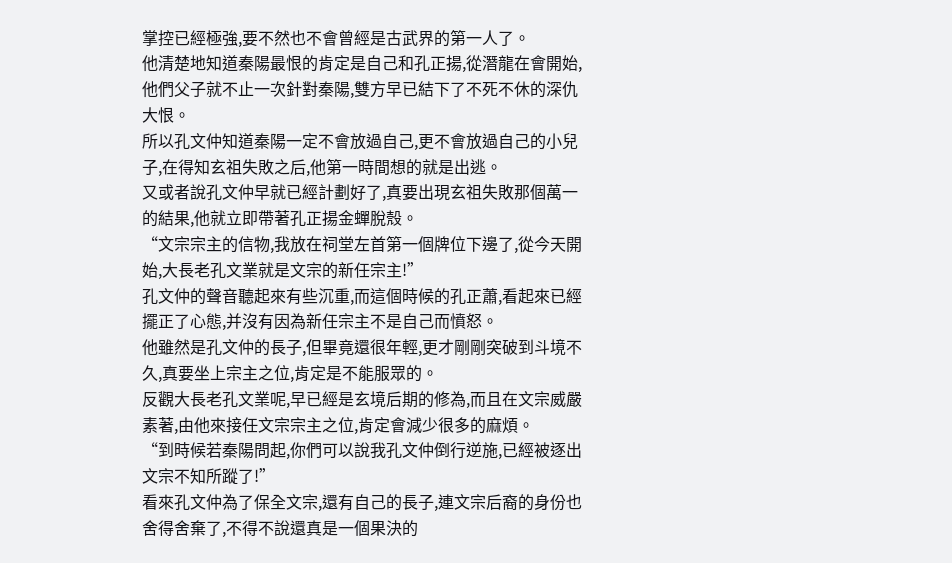掌控已經極強,要不然也不會曾經是古武界的第一人了。
他清楚地知道秦陽最恨的肯定是自己和孔正揚,從潛龍在會開始,他們父子就不止一次針對秦陽,雙方早已結下了不死不休的深仇大恨。
所以孔文仲知道秦陽一定不會放過自己,更不會放過自己的小兒子,在得知玄祖失敗之后,他第一時間想的就是出逃。
又或者說孔文仲早就已經計劃好了,真要出現玄祖失敗那個萬一的結果,他就立即帶著孔正揚金蟬脫殼。
“文宗宗主的信物,我放在祠堂左首第一個牌位下邊了,從今天開始,大長老孔文業就是文宗的新任宗主!”
孔文仲的聲音聽起來有些沉重,而這個時候的孔正蕭,看起來已經擺正了心態,并沒有因為新任宗主不是自己而憤怒。
他雖然是孔文仲的長子,但畢竟還很年輕,更才剛剛突破到斗境不久,真要坐上宗主之位,肯定是不能服眾的。
反觀大長老孔文業呢,早已經是玄境后期的修為,而且在文宗威嚴素著,由他來接任文宗宗主之位,肯定會減少很多的麻煩。
“到時候若秦陽問起,你們可以說我孔文仲倒行逆施,已經被逐出文宗不知所蹤了!”
看來孔文仲為了保全文宗,還有自己的長子,連文宗后裔的身份也舍得舍棄了,不得不說還真是一個果決的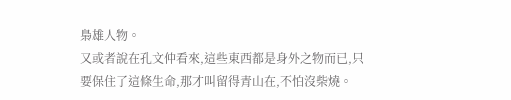梟雄人物。
又或者說在孔文仲看來,這些東西都是身外之物而已,只要保住了這條生命,那才叫留得青山在,不怕沒柴燒。